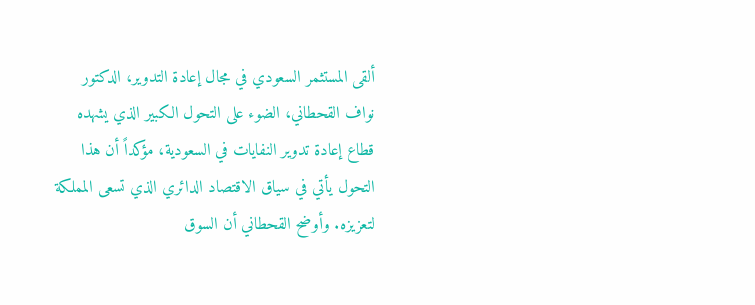ألقى المستثمر السعودي في مجال إعادة التدوير، الدكتور نواف القحطاني، الضوء على التحول الكبير الذي يشهده قطاع إعادة تدوير النفايات في السعودية، مؤكداً أن هذا التحول يأتي في سياق الاقتصاد الدائري الذي تسعى المملكة لتعزيزه. وأوضح القحطاني أن السوق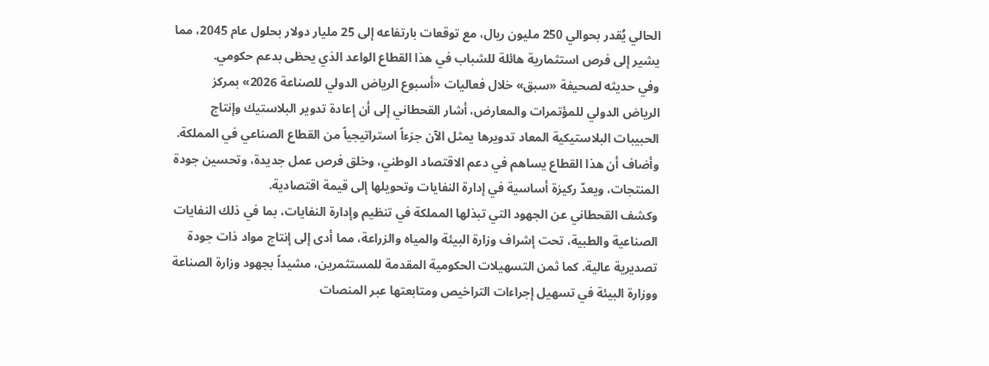الحالي يُقدر بحوالي 250 مليون ريال، مع توقعات بارتفاعه إلى 25 مليار دولار بحلول عام 2045، مما يشير إلى فرص استثمارية هائلة للشباب في هذا القطاع الواعد الذي يحظى بدعم حكومي.
وفي حديثه لصحيفة «سبق» خلال فعاليات «أسبوع الرياض الدولي للصناعة 2026» بمركز الرياض الدولي للمؤتمرات والمعارض، أشار القحطاني إلى أن إعادة تدوير البلاستيك وإنتاج الحبيبات البلاستيكية المعاد تدويرها يمثل الآن جزءاً استراتيجياً من القطاع الصناعي في المملكة. وأضاف أن هذا القطاع يساهم في دعم الاقتصاد الوطني، وخلق فرص عمل جديدة، وتحسين جودة المنتجات، ويعدّ ركيزة أساسية في إدارة النفايات وتحويلها إلى قيمة اقتصادية.
وكشف القحطاني عن الجهود التي تبذلها المملكة في تنظيم وإدارة النفايات، بما في ذلك النفايات الصناعية والطبية، تحت إشراف وزارة البيئة والمياه والزراعة، مما أدى إلى إنتاج مواد ذات جودة تصديرية عالية. كما ثمن التسهيلات الحكومية المقدمة للمستثمرين، مشيداً بجهود وزارة الصناعة ووزارة البيئة في تسهيل إجراءات التراخيص ومتابعتها عبر المنصات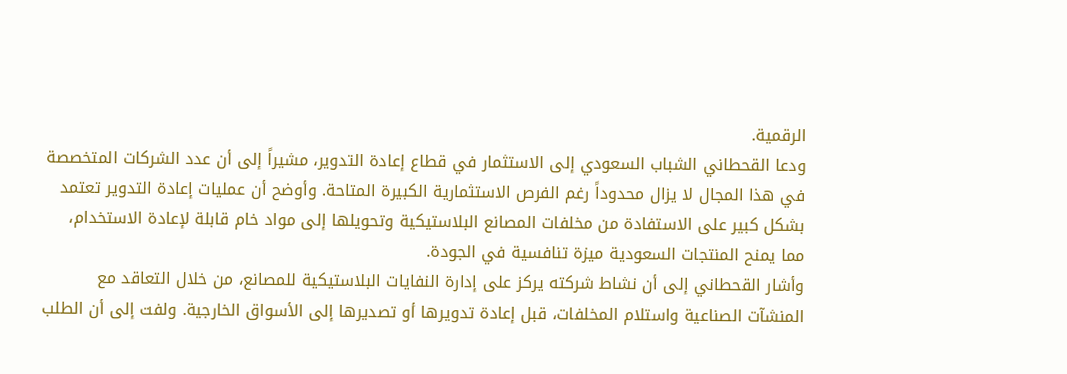الرقمية.
ودعا القحطاني الشباب السعودي إلى الاستثمار في قطاع إعادة التدوير، مشيراً إلى أن عدد الشركات المتخصصة في هذا المجال لا يزال محدوداً رغم الفرص الاستثمارية الكبيرة المتاحة. وأوضح أن عمليات إعادة التدوير تعتمد بشكل كبير على الاستفادة من مخلفات المصانع البلاستيكية وتحويلها إلى مواد خام قابلة لإعادة الاستخدام، مما يمنح المنتجات السعودية ميزة تنافسية في الجودة.
وأشار القحطاني إلى أن نشاط شركته يركز على إدارة النفايات البلاستيكية للمصانع، من خلال التعاقد مع المنشآت الصناعية واستلام المخلفات، قبل إعادة تدويرها أو تصديرها إلى الأسواق الخارجية. ولفت إلى أن الطلب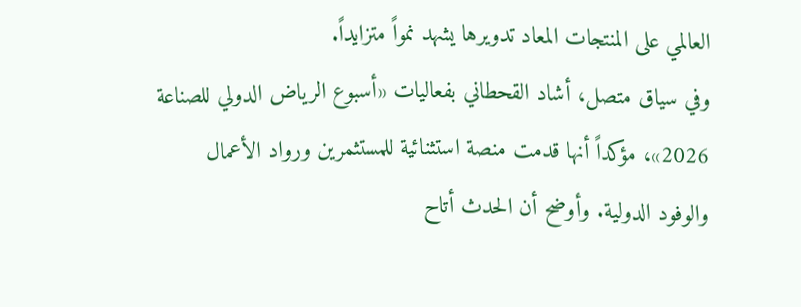العالمي على المنتجات المعاد تدويرها يشهد نمواً متزايداً.
وفي سياق متصل، أشاد القحطاني بفعاليات «أسبوع الرياض الدولي للصناعة 2026»، مؤكداً أنها قدمت منصة استثنائية للمستثمرين ورواد الأعمال والوفود الدولية. وأوضح أن الحدث أتاح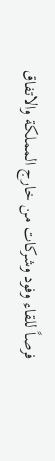فرصاً للقاء وفود وشركات من خارج المملكة والاتفاق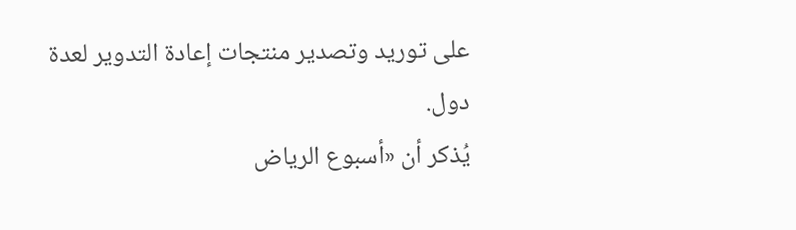على توريد وتصدير منتجات إعادة التدوير لعدة دول.
يُذكر أن «أسبوع الرياض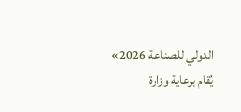الدولي للصناعة 2026» يُقام برعاية وزارة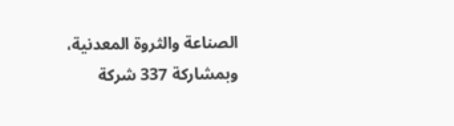الصناعة والثروة المعدنية، وبمشاركة 337 شركة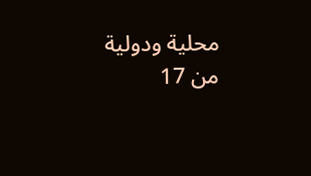محلية ودولية من 17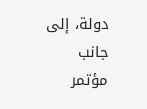دولة، إلى جانب مؤتمر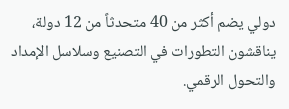دولي يضم أكثر من 40 متحدثاً من 12 دولة، يناقشون التطورات في التصنيع وسلاسل الإمداد والتحول الرقمي.